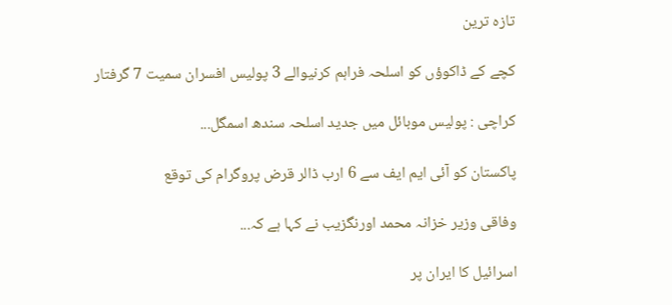تازہ ترین

کچے کے ڈاکوؤں کو اسلحہ فراہم کرنیوالے 3 پولیس افسران سمیت 7 گرفتار

کراچی : پولیس موبائل میں جدید اسلحہ سندھ اسمگل...

پاکستان کو آئی ایم ایف سے 6 ارب ڈالر قرض پروگرام کی توقع

وفاقی وزیر خزانہ محمد اورنگزیب نے کہا ہے کہ...

اسرائیل کا ایران پر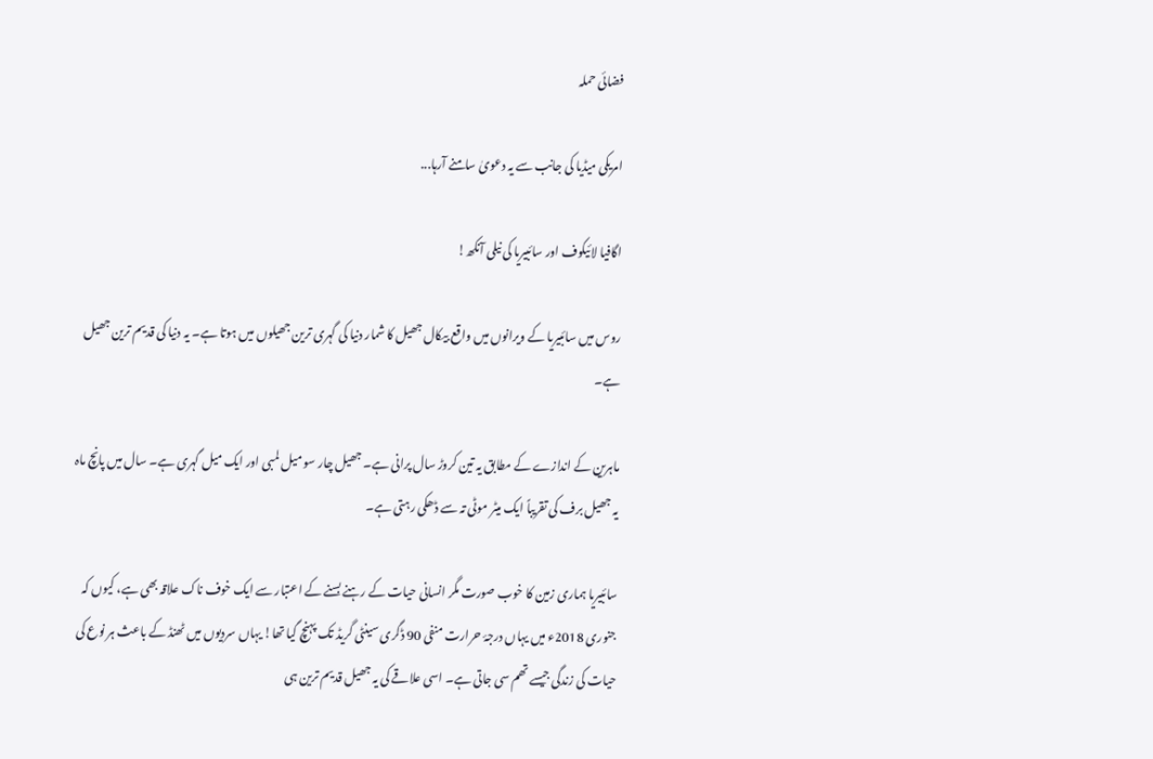فضائی حملہ

امریکی میڈیا کی جانب سے یہ دعویٰ سامنے آرہا...

اگافیا لائیکوف اور سائبیریا کی نیلی آنکھ!

روس میں سائبیریا کے ویرانوں میں واقع بیکال جھیل کا شمار دنیا کی گہری ترین جھیلوں میں ہوتا ہے۔ یہ دنیا کی قدیم ترین جھیل ہے۔

ماہرین کے اندازے کے مطابق یہ تین کروڑ سال پرانی ہے۔ جھیل چار سو میل لمبی اور ایک میل گہری ہے۔ سال میں پانچ ماہ یہ جھیل برف کی تقریباً ایک میٹر موٹی تہ سے ڈھکی رہتی ہے۔

سائبیریا ہماری زمین کا خوب صورت مگر انسانی حیات کے رہنے بسنے کے اعتبار سے ایک خوف ناک علاقہ بھی ہے، کیوں کہ جنوری 2018ء میں یہاں درجۂ حرارت منفی 90 ڈگری سینٹی گریڈ تک پہنچ گیا تھا! یہاں سردیوں میں ٹھنڈ کے باعث ہر نوع کی حیات کی زندگی جیسے تھم سی جاتی ہے۔ اسی علاقے کی یہ جھیل قدیم ترین ہی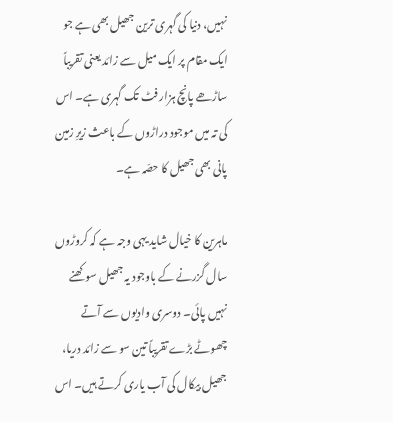نہیں، دنیا کی گہری ترین جھیل بھی ہے جو ایک مقام پر ایک میل سے زائد یعنی تقریباً ساڑھے پانچ ہزار فٹ تک گہری ہے۔ اس کی تہ میں موجود دراڑوں کے باعث زیرِ زمین پانی بھی جھیل کا حصّہ ہے۔

ماہرین کا خیال شاید یہی وجہ ہے کہ کروڑوں سال گزرنے کے باوجود یہ جھیل سوکھنے نہیں پائی۔ دوسری وادیوں سے آتے چھوٹے بڑے تقریباً تین سو سے زائد دریا، جھیل بیکال کی آب یاری کرتے ہیں۔ اس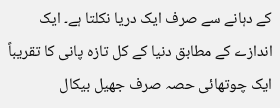کے دہانے سے صرف ایک دریا نکلتا ہے۔ ایک اندازے کے مطابق دنیا کے کل تازہ پانی کا تقریباً ایک چوتھائی حصہ صرف جھیل بیکال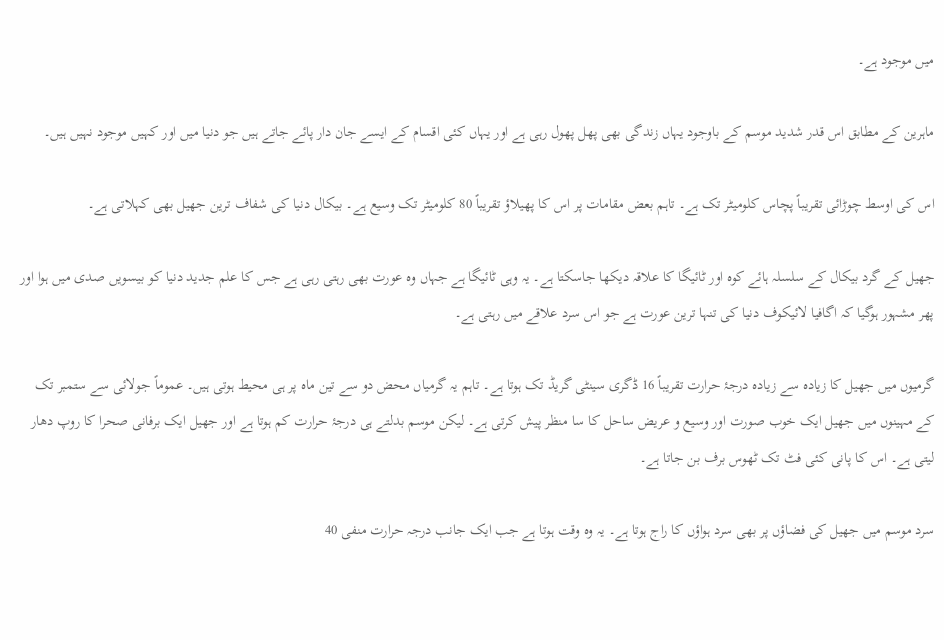میں موجود ہے۔

ماہرین کے مطابق اس قدر شدید موسم کے باوجود یہاں زندگی بھی پھل پھول رہی ہے اور یہاں کئی اقسام کے ایسے جان دار پائے جاتے ہیں جو دنیا میں اور کہیں موجود نہیں ہیں۔

اس کی اوسط چوڑائی تقریباً پچاس کلومیٹر تک ہے۔ تاہم بعض مقامات پر اس کا پھیلاؤ تقریباً 80 کلومیٹر تک وسیع ہے۔ بیکال دنیا کی شفاف ترین جھیل بھی کہلاتی ہے۔

جھیل کے گرد بیکال کے سلسلہ ہائے کوہ اور ٹائیگا کا علاقہ دیکھا جاسکتا ہے۔ یہ وہی ٹائیگا ہے جہاں وہ عورت بھی رہتی رہی ہے جس کا علم جدید دنیا کو بیسویں صدی میں ہوا اور پھر مشہور ہوگیا کہ اگافیا لائیکوف دنیا کی تنہا ترین عورت ہے جو اس سرد علاقے میں رہتی ہے۔

گرمیوں میں جھیل کا زیادہ سے زیادہ درجۂ حرارت تقریباً 16 ڈگری سینٹی گریڈ تک ہوتا ہے۔ تاہم یہ گرمیاں محض دو سے تین ماہ پر ہی محیط ہوتی ہیں۔ عموماً جولائی سے ستمبر تک کے مہینوں میں جھیل ایک خوب صورت اور وسیع و عریض ساحل کا سا منظر پیش کرتی ہے۔ لیکن موسم بدلتے ہی درجۂ حرارت کم ہوتا ہے اور جھیل ایک برفانی صحرا کا روپ دھار لیتی ہے۔ اس کا پانی کئی فٹ تک ٹھوس برف بن جاتا ہے۔

سرد موسم میں جھیل کی فضاؤں پر بھی سرد ہواؤں کا راج ہوتا ہے۔ یہ وہ وقت ہوتا ہے جب ایک جانب درجہ حرارت منفی 40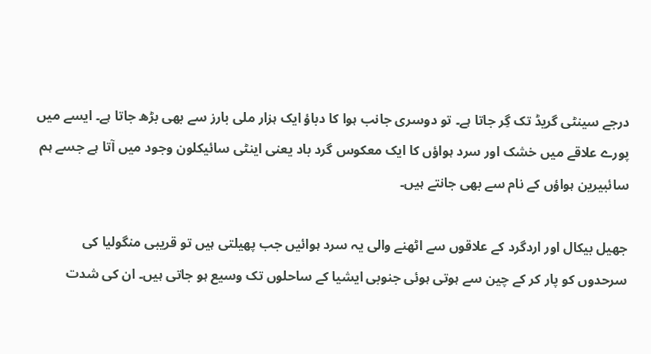درجے سینٹی گریڈ تک گِر جاتا ہے۔ تو دوسری جانب ہوا کا دباؤ ایک ہزار ملی بارز سے بھی بڑھ جاتا ہے۔ ایسے میں پورے علاقے میں خشک اور سرد ہواؤں کا ایک معکوس گرد باد یعنی اینٹی سائیکلون وجود میں آتا ہے جسے ہم سائبیرین ہواؤں کے نام سے بھی جانتے ہیں۔

جھیل بیکال اور اردگرد کے علاقوں سے اٹھنے والی یہ سرد ہوائیں جب پھیلتی ہیں تو قریبی منگولیا کی سرحدوں کو پار کر کے چین سے ہوتی ہوئی جنوبی ایشیا کے ساحلوں تک وسیع ہو جاتی ہیں۔ ان کی شدت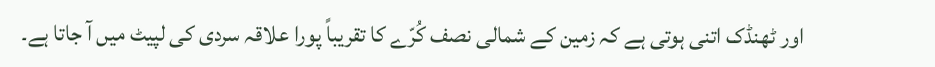اور ٹھنڈک اتنی ہوتی ہے کہ زمین کے شمالی نصف کُرّے کا تقریباً پورا علاقہ سردی کی لپیٹ میں آ جاتا ہے۔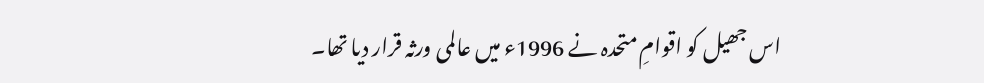اس جھیل کو اقوامِ متحدہ نے 1996ء میں عالمی ورثہ قرار دیا تھا۔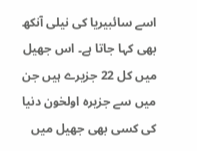اسے سائبیریا کی نیلی آنکھ بھی کہا جاتا ہے۔ اس جھیل میں کل 22 جزیرے ہیں جن میں سے جزیرہ اولخون دنیا کی کسی بھی جھیل میں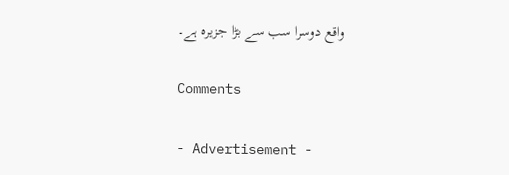واقع دوسرا سب سے بڑا جزیرہ ہے۔

Comments

- Advertisement -